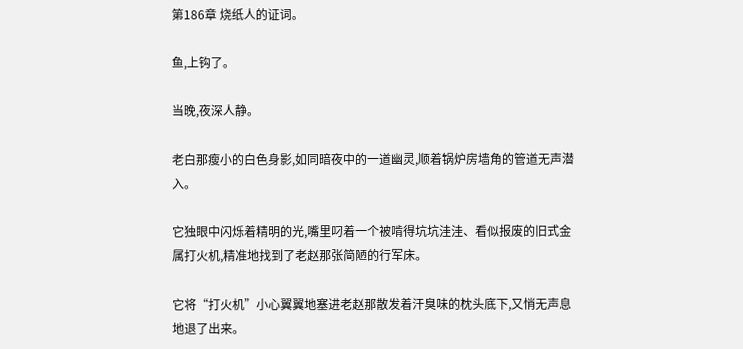第186章 烧纸人的证词。

鱼,上钩了。

当晚,夜深人静。

老白那瘦小的白色身影,如同暗夜中的一道幽灵,顺着锅炉房墙角的管道无声潜入。

它独眼中闪烁着精明的光,嘴里叼着一个被啃得坑坑洼洼、看似报废的旧式金属打火机,精准地找到了老赵那张简陋的行军床。

它将“打火机”小心翼翼地塞进老赵那散发着汗臭味的枕头底下,又悄无声息地退了出来。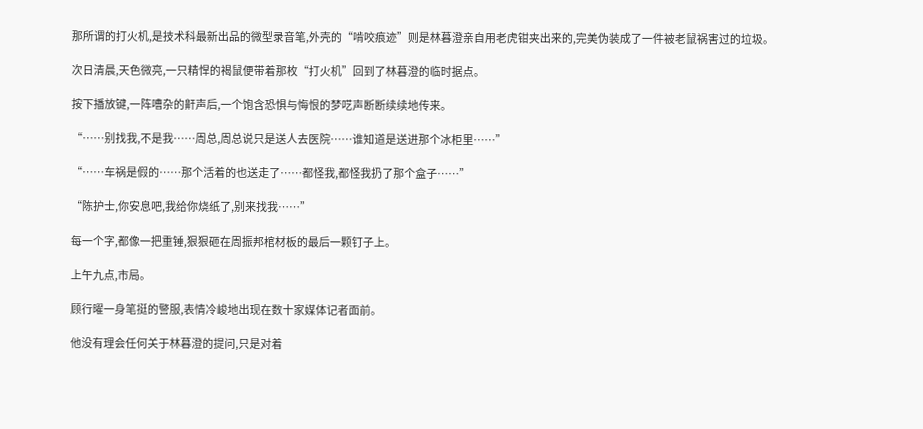那所谓的打火机,是技术科最新出品的微型录音笔,外壳的“啃咬痕迹”则是林暮澄亲自用老虎钳夹出来的,完美伪装成了一件被老鼠祸害过的垃圾。

次日清晨,天色微亮,一只精悍的褐鼠便带着那枚“打火机”回到了林暮澄的临时据点。

按下播放键,一阵嘈杂的鼾声后,一个饱含恐惧与悔恨的梦呓声断断续续地传来。

“……别找我,不是我……周总,周总说只是送人去医院……谁知道是送进那个冰柜里……”

“……车祸是假的……那个活着的也送走了……都怪我,都怪我扔了那个盒子……”

“陈护士,你安息吧,我给你烧纸了,别来找我……”

每一个字,都像一把重锤,狠狠砸在周振邦棺材板的最后一颗钉子上。

上午九点,市局。

顾行曜一身笔挺的警服,表情冷峻地出现在数十家媒体记者面前。

他没有理会任何关于林暮澄的提问,只是对着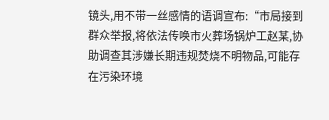镜头,用不带一丝感情的语调宣布:“市局接到群众举报,将依法传唤市火葬场锅炉工赵某,协助调查其涉嫌长期违规焚烧不明物品,可能存在污染环境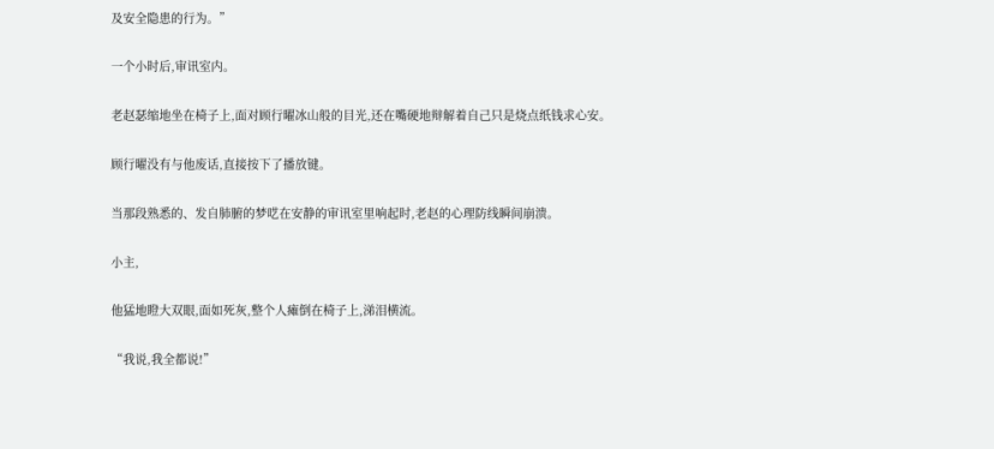及安全隐患的行为。”

一个小时后,审讯室内。

老赵瑟缩地坐在椅子上,面对顾行曜冰山般的目光,还在嘴硬地辩解着自己只是烧点纸钱求心安。

顾行曜没有与他废话,直接按下了播放键。

当那段熟悉的、发自肺腑的梦呓在安静的审讯室里响起时,老赵的心理防线瞬间崩溃。

小主,

他猛地瞪大双眼,面如死灰,整个人瘫倒在椅子上,涕泪横流。

“我说,我全都说!”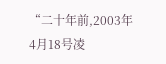“二十年前,2003年4月18号凌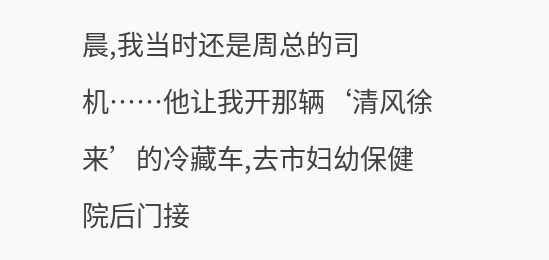晨,我当时还是周总的司机……他让我开那辆‘清风徐来’的冷藏车,去市妇幼保健院后门接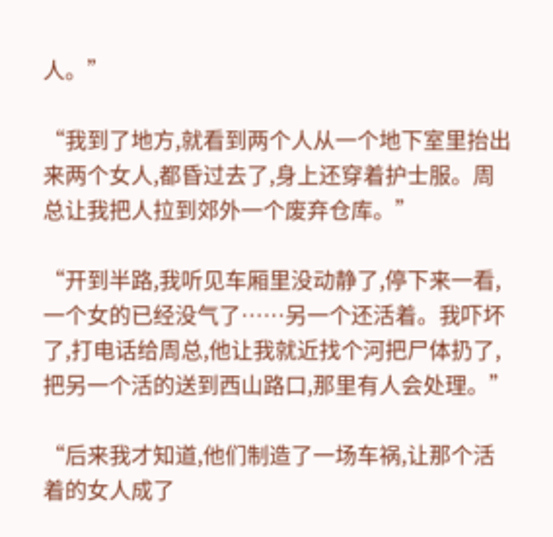人。”

“我到了地方,就看到两个人从一个地下室里抬出来两个女人,都昏过去了,身上还穿着护士服。周总让我把人拉到郊外一个废弃仓库。”

“开到半路,我听见车厢里没动静了,停下来一看,一个女的已经没气了……另一个还活着。我吓坏了,打电话给周总,他让我就近找个河把尸体扔了,把另一个活的送到西山路口,那里有人会处理。”

“后来我才知道,他们制造了一场车祸,让那个活着的女人成了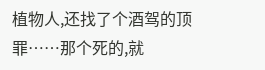植物人,还找了个酒驾的顶罪……那个死的,就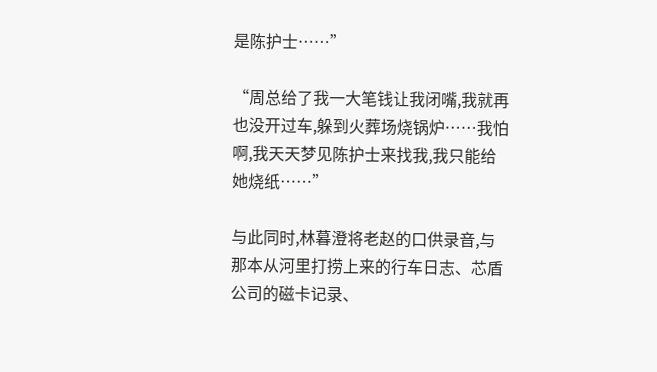是陈护士……”

“周总给了我一大笔钱让我闭嘴,我就再也没开过车,躲到火葬场烧锅炉……我怕啊,我天天梦见陈护士来找我,我只能给她烧纸……”

与此同时,林暮澄将老赵的口供录音,与那本从河里打捞上来的行车日志、芯盾公司的磁卡记录、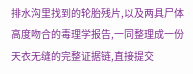排水沟里找到的轮胎残片,以及两具尸体高度吻合的毒理学报告,一同整理成一份天衣无缝的完整证据链,直接提交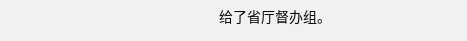给了省厅督办组。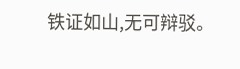铁证如山,无可辩驳。